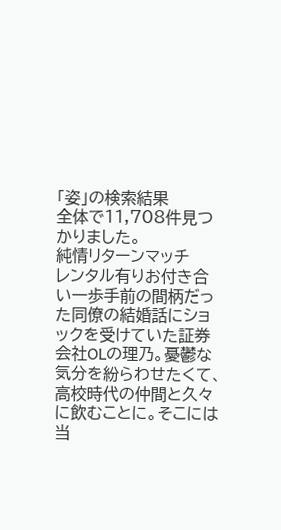「姿」の検索結果
全体で11,708件見つかりました。
純情リターンマッチ
レンタル有りお付き合い一歩手前の間柄だった同僚の結婚話にショックを受けていた証券会社OLの理乃。憂鬱な気分を紛らわせたくて、高校時代の仲間と久々に飲むことに。そこには当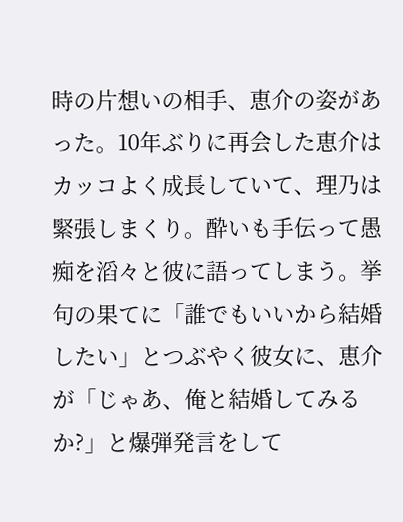時の片想いの相手、恵介の姿があった。10年ぶりに再会した恵介はカッコよく成長していて、理乃は緊張しまくり。酔いも手伝って愚痴を滔々と彼に語ってしまう。挙句の果てに「誰でもいいから結婚したい」とつぶやく彼女に、恵介が「じゃあ、俺と結婚してみるか?」と爆弾発言をして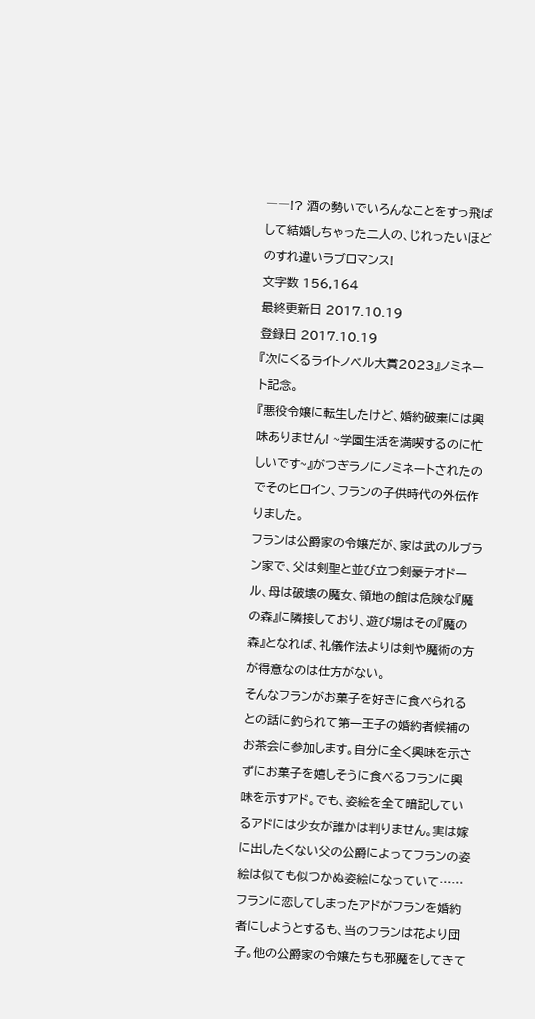――!? 酒の勢いでいろんなことをすっ飛ばして結婚しちゃった二人の、じれったいほどのすれ違いラブロマンス!
文字数 156,164
最終更新日 2017.10.19
登録日 2017.10.19
『次にくるライトノベル大賞2023』ノミネート記念。
『悪役令嬢に転生したけど、婚約破棄には興味ありません! ~学園生活を満喫するのに忙しいです~』がつぎラノにノミネートされたのでそのヒロイン、フランの子供時代の外伝作りました。
フランは公爵家の令嬢だが、家は武のルブラン家で、父は剣聖と並び立つ剣豪テオドール、母は破壊の魔女、領地の館は危険な『魔の森』に隣接しており、遊び場はその『魔の森』となれば、礼儀作法よりは剣や魔術の方が得意なのは仕方がない。
そんなフランがお菓子を好きに食べられるとの話に釣られて第一王子の婚約者候補のお茶会に参加します。自分に全く興味を示さずにお菓子を嬉しそうに食べるフランに興味を示すアド。でも、姿絵を全て暗記しているアドには少女が誰かは判りません。実は嫁に出したくない父の公爵によってフランの姿絵は似ても似つかぬ姿絵になっていて……
フランに恋してしまったアドがフランを婚約者にしようとするも、当のフランは花より団子。他の公爵家の令嬢たちも邪魔をしてきて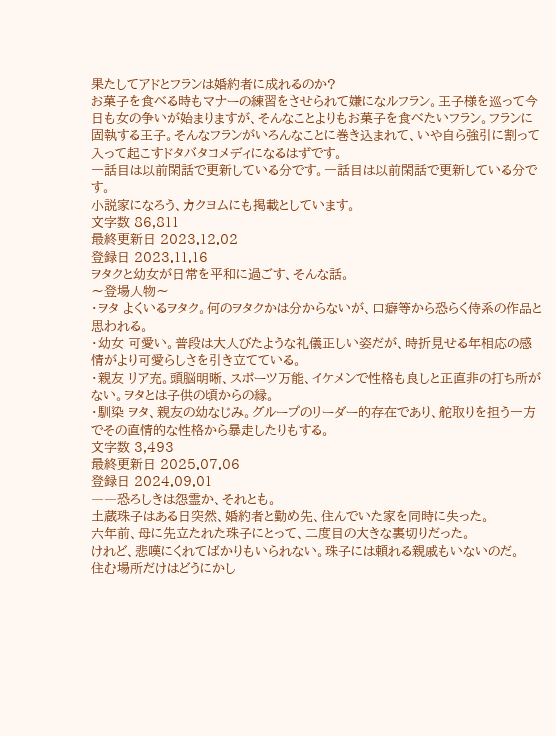果たしてアドとフランは婚約者に成れるのか?
お菓子を食べる時もマナーの練習をさせられて嫌になルフラン。王子様を巡って今日も女の争いが始まりますが、そんなことよりもお菓子を食べたいフラン。フランに固執する王子。そんなフランがいろんなことに巻き込まれて、いや自ら強引に割って入って起こすドタバタコメディになるはずです。
一話目は以前閑話で更新している分です。一話目は以前閑話で更新している分です。
小説家になろう、カクヨムにも掲載としています。
文字数 86,811
最終更新日 2023.12.02
登録日 2023.11.16
ヲタクと幼女が日常を平和に過ごす、そんな話。
〜登場人物〜
・ヲタ よくいるヲタク。何のヲタクかは分からないが、口癖等から恐らく侍系の作品と思われる。
・幼女 可愛い。普段は大人びたような礼儀正しい姿だが、時折見せる年相応の感情がより可愛らしさを引き立てている。
・親友 リア充。頭脳明晰、スポーツ万能、イケメンで性格も良しと正直非の打ち所がない。ヲタとは子供の頃からの縁。
・馴染 ヲタ、親友の幼なじみ。グループのリーダー的存在であり、舵取りを担う一方でその直情的な性格から暴走したりもする。
文字数 3,493
最終更新日 2025.07.06
登録日 2024.09.01
――恐ろしきは怨霊か、それとも。
土蔵珠子はある日突然、婚約者と勤め先、住んでいた家を同時に失った。
六年前、母に先立たれた珠子にとって、二度目の大きな裏切りだった。
けれど、悲嘆にくれてばかりもいられない。珠子には頼れる親戚もいないのだ。
住む場所だけはどうにかし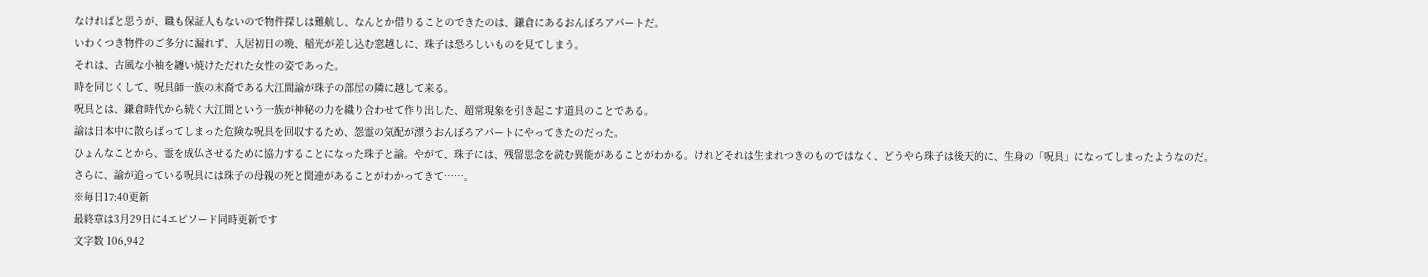なければと思うが、職も保証人もないので物件探しは難航し、なんとか借りることのできたのは、鎌倉にあるおんぼろアパートだ。
いわくつき物件のご多分に漏れず、入居初日の晩、稲光が差し込む窓越しに、珠子は恐ろしいものを見てしまう。
それは、古風な小袖を纏い焼けただれた女性の姿であった。
時を同じくして、呪具師一族の末裔である大江間諭が珠子の部屋の隣に越して来る。
呪具とは、鎌倉時代から続く大江間という一族が神秘の力を織り合わせて作り出した、超常現象を引き起こす道具のことである。
諭は日本中に散らばってしまった危険な呪具を回収するため、怨霊の気配が漂うおんぼろアパートにやってきたのだった。
ひょんなことから、霊を成仏させるために協力することになった珠子と諭。やがて、珠子には、残留思念を読む異能があることがわかる。けれどそれは生まれつきのものではなく、どうやら珠子は後天的に、生身の「呪具」になってしまったようなのだ。
さらに、諭が追っている呪具には珠子の母親の死と関連があることがわかってきて……。
※毎日17:40更新
最終章は3月29日に4エピソード同時更新です
文字数 106,942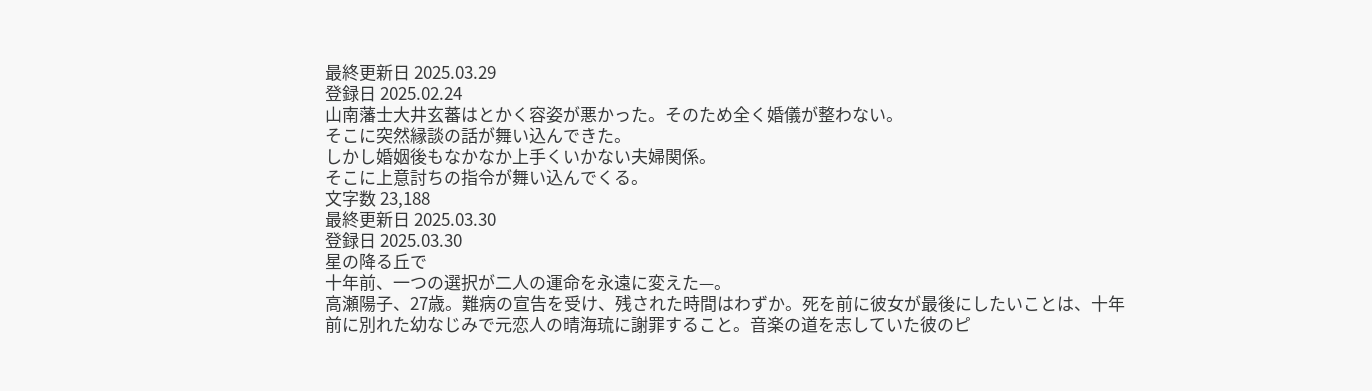最終更新日 2025.03.29
登録日 2025.02.24
山南藩士大井玄蕃はとかく容姿が悪かった。そのため全く婚儀が整わない。
そこに突然縁談の話が舞い込んできた。
しかし婚姻後もなかなか上手くいかない夫婦関係。
そこに上意討ちの指令が舞い込んでくる。
文字数 23,188
最終更新日 2025.03.30
登録日 2025.03.30
星の降る丘で
十年前、一つの選択が二人の運命を永遠に変えた—。
高瀬陽子、27歳。難病の宣告を受け、残された時間はわずか。死を前に彼女が最後にしたいことは、十年前に別れた幼なじみで元恋人の晴海琉に謝罪すること。音楽の道を志していた彼のピ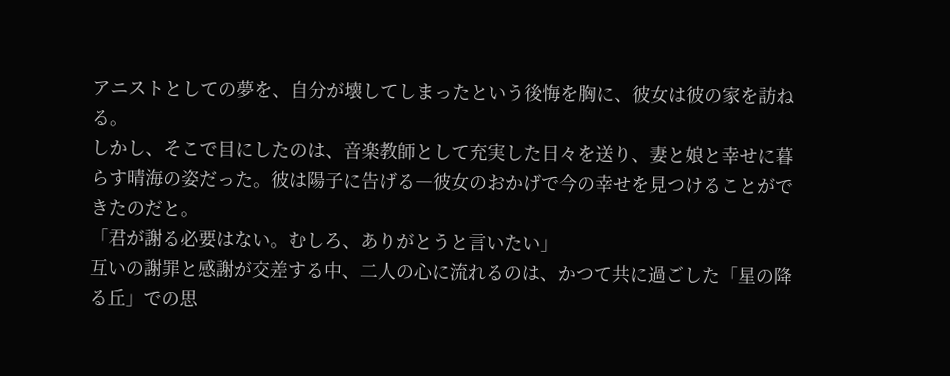アニストとしての夢を、自分が壊してしまったという後悔を胸に、彼女は彼の家を訪ねる。
しかし、そこで目にしたのは、音楽教師として充実した日々を送り、妻と娘と幸せに暮らす晴海の姿だった。彼は陽子に告げる―彼女のおかげで今の幸せを見つけることができたのだと。
「君が謝る必要はない。むしろ、ありがとうと言いたい」
互いの謝罪と感謝が交差する中、二人の心に流れるのは、かつて共に過ごした「星の降る丘」での思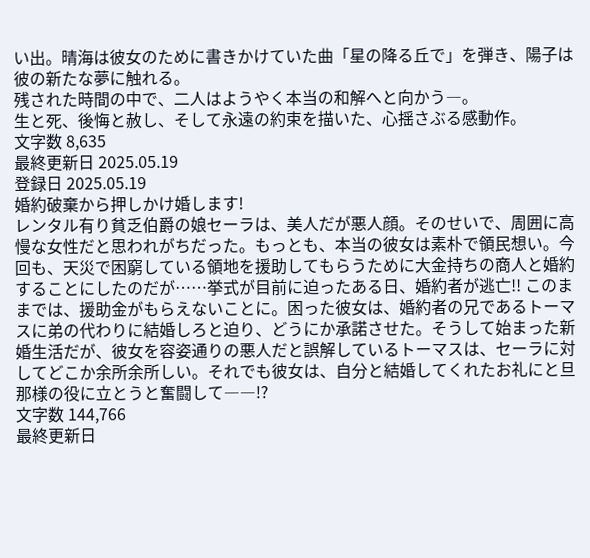い出。晴海は彼女のために書きかけていた曲「星の降る丘で」を弾き、陽子は彼の新たな夢に触れる。
残された時間の中で、二人はようやく本当の和解へと向かう―。
生と死、後悔と赦し、そして永遠の約束を描いた、心揺さぶる感動作。
文字数 8,635
最終更新日 2025.05.19
登録日 2025.05.19
婚約破棄から押しかけ婚します!
レンタル有り貧乏伯爵の娘セーラは、美人だが悪人顔。そのせいで、周囲に高慢な女性だと思われがちだった。もっとも、本当の彼女は素朴で領民想い。今回も、天災で困窮している領地を援助してもらうために大金持ちの商人と婚約することにしたのだが……挙式が目前に迫ったある日、婚約者が逃亡!! このままでは、援助金がもらえないことに。困った彼女は、婚約者の兄であるトーマスに弟の代わりに結婚しろと迫り、どうにか承諾させた。そうして始まった新婚生活だが、彼女を容姿通りの悪人だと誤解しているトーマスは、セーラに対してどこか余所余所しい。それでも彼女は、自分と結婚してくれたお礼にと旦那様の役に立とうと奮闘して――!?
文字数 144,766
最終更新日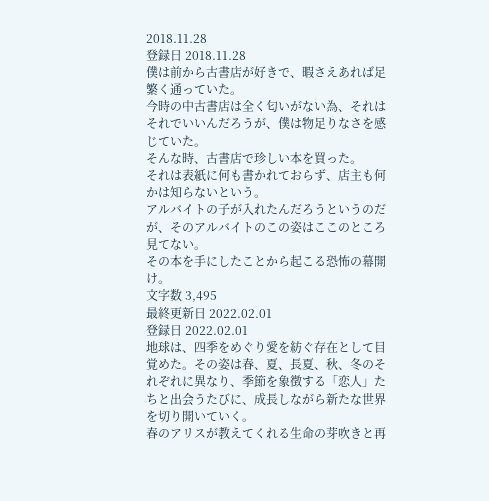2018.11.28
登録日 2018.11.28
僕は前から古書店が好きで、暇さえあれば足繁く通っていた。
今時の中古書店は全く匂いがない為、それはそれでいいんだろうが、僕は物足りなさを感じていた。
そんな時、古書店で珍しい本を買った。
それは表紙に何も書かれておらず、店主も何かは知らないという。
アルバイトの子が入れたんだろうというのだが、そのアルバイトのこの姿はここのところ見てない。
その本を手にしたことから起こる恐怖の幕開け。
文字数 3,495
最終更新日 2022.02.01
登録日 2022.02.01
地球は、四季をめぐり愛を紡ぐ存在として目覚めた。その姿は春、夏、長夏、秋、冬のそれぞれに異なり、季節を象徴する「恋人」たちと出会うたびに、成長しながら新たな世界を切り開いていく。
春のアリスが教えてくれる生命の芽吹きと再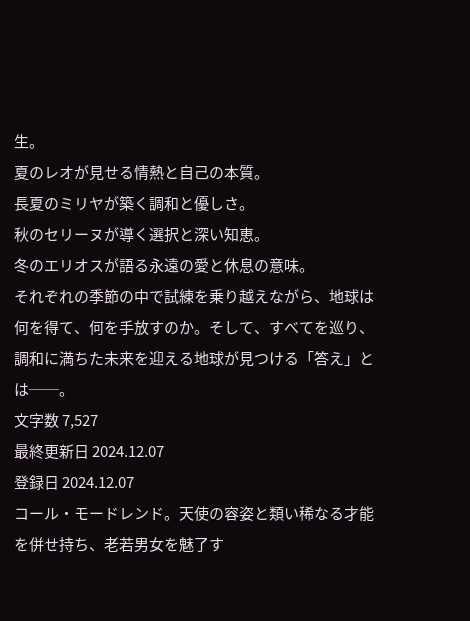生。
夏のレオが見せる情熱と自己の本質。
長夏のミリヤが築く調和と優しさ。
秋のセリーヌが導く選択と深い知恵。
冬のエリオスが語る永遠の愛と休息の意味。
それぞれの季節の中で試練を乗り越えながら、地球は何を得て、何を手放すのか。そして、すべてを巡り、調和に満ちた未来を迎える地球が見つける「答え」とは──。
文字数 7,527
最終更新日 2024.12.07
登録日 2024.12.07
コール・モードレンド。天使の容姿と類い稀なる才能を併せ持ち、老若男女を魅了す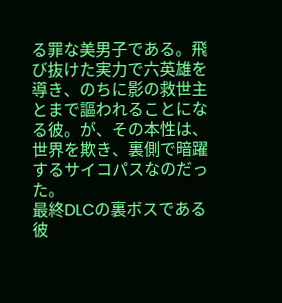る罪な美男子である。飛び抜けた実力で六英雄を導き、のちに影の救世主とまで謳われることになる彼。が、その本性は、世界を欺き、裏側で暗躍するサイコパスなのだった。
最終DLCの裏ボスである彼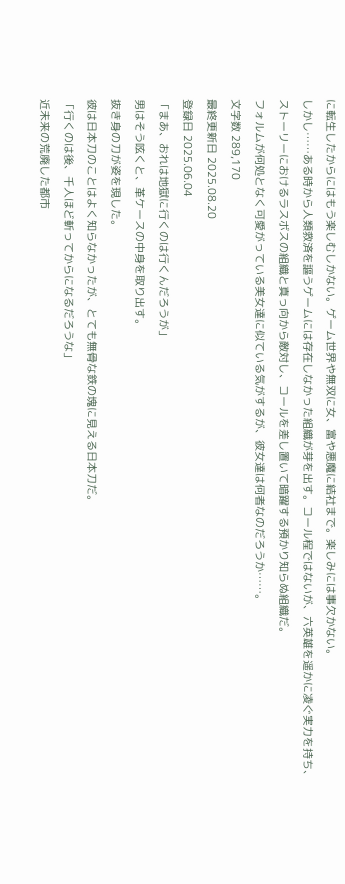に転生したからにはもう楽しむしかない。ゲーム世界や無双に女、富や悪魔に結社まで。楽しみには事欠かない。
しかし……ある時から人類救済を謳うゲームには存在しなかった組織が芽を出す。コール程ではないが、六英雄を遥かに凌ぐ実力を持ち、ストーリーにおけるラスボスの組織と真っ向から敵対し、コールを差し置いて暗躍する預かり知らぬ組織だ。
フォルムが何処となく可愛がっている美女達に似ている気がするが、彼女達は何者なのだろうか……。
文字数 289,170
最終更新日 2025.08.20
登録日 2025.06.04
「まあ、おれは地獄に行くのは行くんだろうが」
男はそう呟くと、革ケースの中身を取り出す。
抜き身の刀が姿を現した。
彼は日本刀のことはよく知らなかったが、とても無骨な鉄の塊に見える日本刀だ。
「行くのは後、千人ほど斬ってからになるだろうな」
近未来の荒廃した都市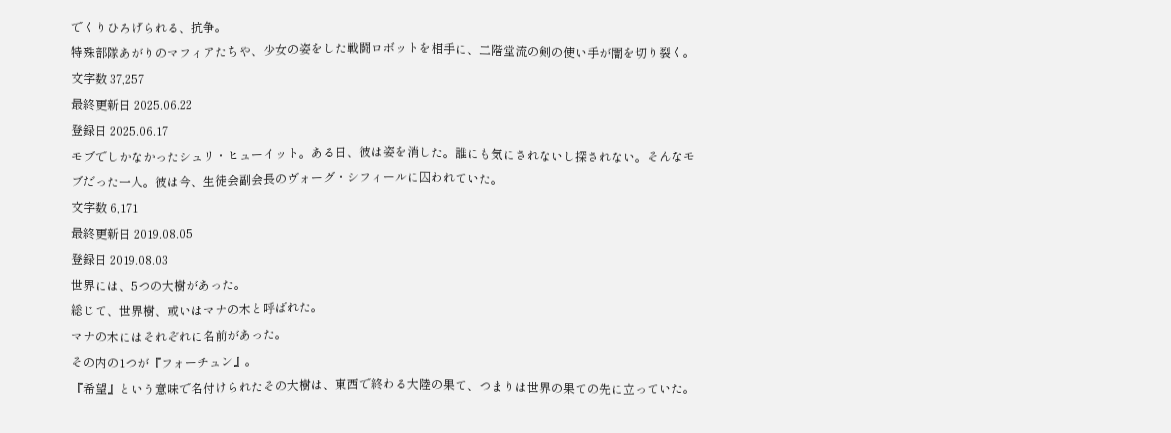でくりひろげられる、抗争。
特殊部隊あがりのマフィアたちや、少女の姿をした戦闘ロボットを相手に、二階堂流の剣の使い手が闇を切り裂く。
文字数 37,257
最終更新日 2025.06.22
登録日 2025.06.17
モブでしかなかったシュリ・ヒューイット。ある日、彼は姿を消した。誰にも気にされないし探されない。そんなモブだった一人。彼は今、生徒会副会長のヴォーグ・シフィールに囚われていた。
文字数 6,171
最終更新日 2019.08.05
登録日 2019.08.03
世界には、5つの大樹があった。
総じて、世界樹、或いはマナの木と呼ばれた。
マナの木にはそれぞれに名前があった。
その内の1つが『フォーチュン』。
『希望』という意味で名付けられたその大樹は、東西で終わる大陸の果て、つまりは世界の果ての先に立っていた。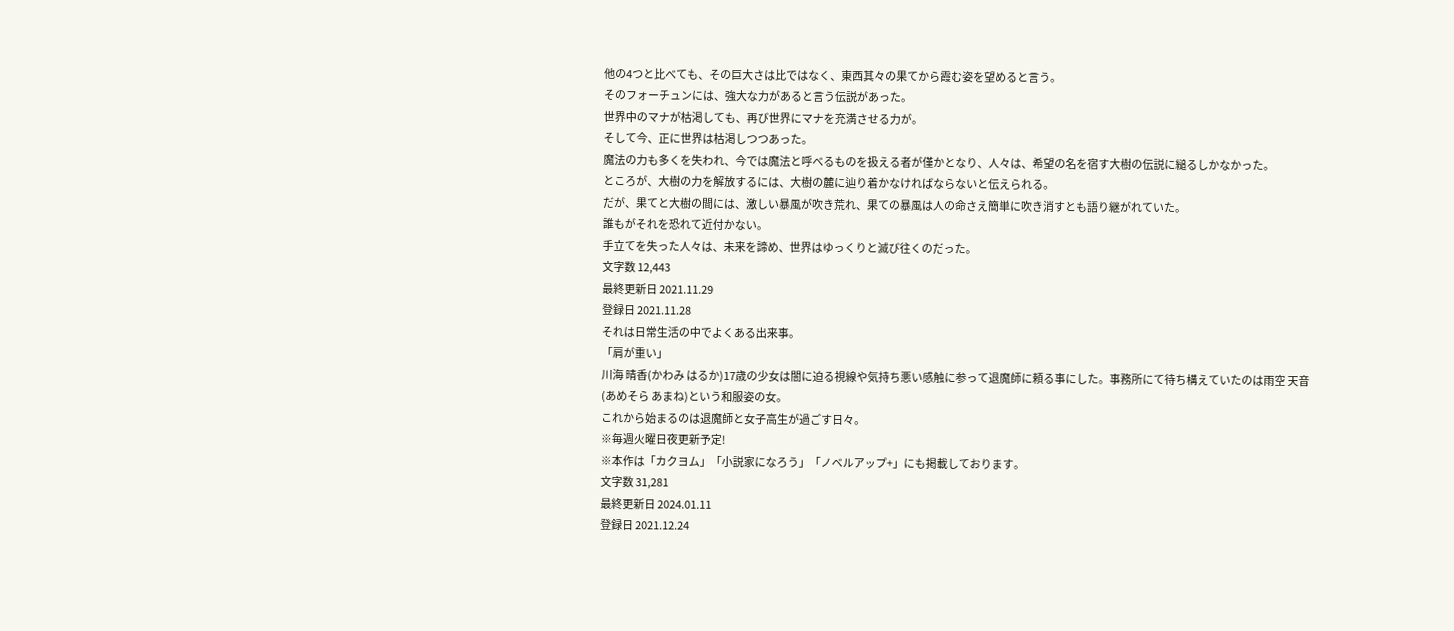他の4つと比べても、その巨大さは比ではなく、東西其々の果てから霞む姿を望めると言う。
そのフォーチュンには、強大な力があると言う伝説があった。
世界中のマナが枯渇しても、再び世界にマナを充満させる力が。
そして今、正に世界は枯渇しつつあった。
魔法の力も多くを失われ、今では魔法と呼べるものを扱える者が僅かとなり、人々は、希望の名を宿す大樹の伝説に縋るしかなかった。
ところが、大樹の力を解放するには、大樹の麓に辿り着かなければならないと伝えられる。
だが、果てと大樹の間には、激しい暴風が吹き荒れ、果ての暴風は人の命さえ簡単に吹き消すとも語り継がれていた。
誰もがそれを恐れて近付かない。
手立てを失った人々は、未来を諦め、世界はゆっくりと滅び往くのだった。
文字数 12,443
最終更新日 2021.11.29
登録日 2021.11.28
それは日常生活の中でよくある出来事。
「肩が重い」
川海 晴香(かわみ はるか)17歳の少女は闇に迫る視線や気持ち悪い感触に参って退魔師に頼る事にした。事務所にて待ち構えていたのは雨空 天音(あめそら あまね)という和服姿の女。
これから始まるのは退魔師と女子高生が過ごす日々。
※毎週火曜日夜更新予定!
※本作は「カクヨム」「小説家になろう」「ノベルアップ+」にも掲載しております。
文字数 31,281
最終更新日 2024.01.11
登録日 2021.12.24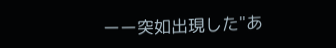ーー突如出現した"あ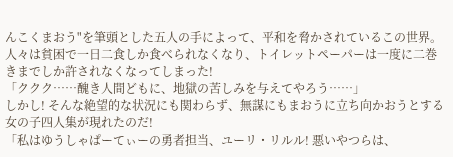んこくまおう"を筆頭とした五人の手によって、平和を脅かされているこの世界。人々は貧困で一日二食しか食べられなくなり、トイレットペーパーは一度に二巻きまでしか許されなくなってしまった!
「ククク……醜き人間どもに、地獄の苦しみを与えてやろう……」
しかし! そんな絶望的な状況にも関わらず、無謀にもまおうに立ち向かおうとする女の子四人集が現れたのだ!
「私はゆうしゃぱーてぃーの勇者担当、ユーリ・リルル! 悪いやつらは、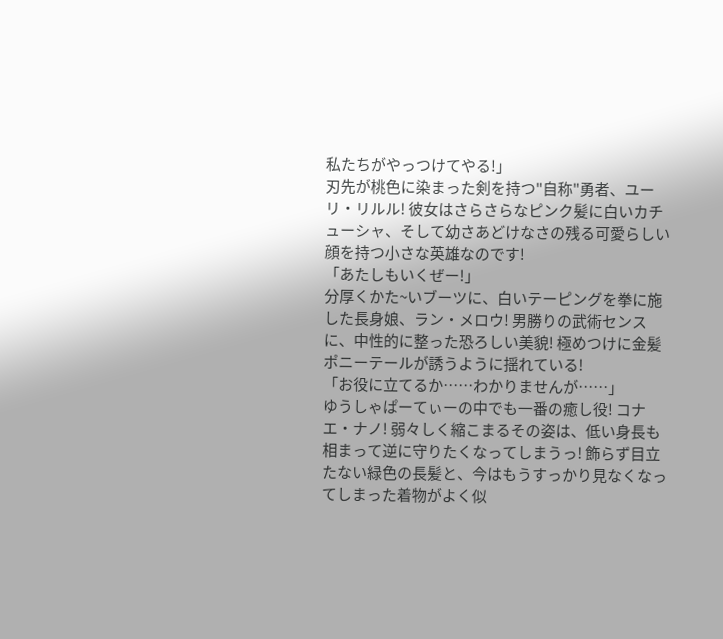私たちがやっつけてやる!」
刃先が桃色に染まった剣を持つ"自称"勇者、ユーリ・リルル! 彼女はさらさらなピンク髪に白いカチューシャ、そして幼さあどけなさの残る可愛らしい顔を持つ小さな英雄なのです!
「あたしもいくぜー!」
分厚くかた~いブーツに、白いテーピングを拳に施した長身娘、ラン・メロウ! 男勝りの武術センスに、中性的に整った恐ろしい美貌! 極めつけに金髪ポニーテールが誘うように揺れている!
「お役に立てるか……わかりませんが……」
ゆうしゃぱーてぃーの中でも一番の癒し役! コナエ・ナノ! 弱々しく縮こまるその姿は、低い身長も相まって逆に守りたくなってしまうっ! 飾らず目立たない緑色の長髪と、今はもうすっかり見なくなってしまった着物がよく似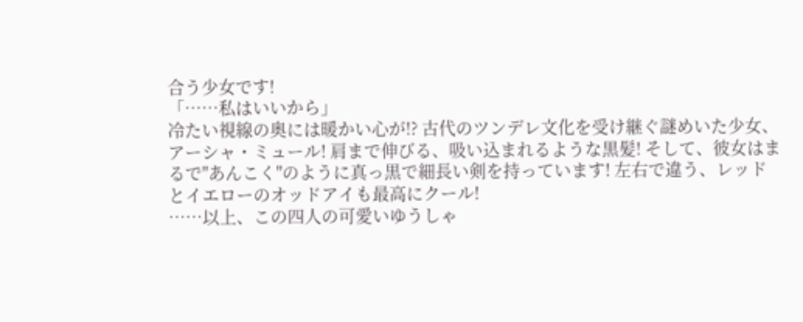合う少女です!
「……私はいいから」
冷たい視線の奥には暖かい心が!? 古代のツンデレ文化を受け継ぐ謎めいた少女、アーシャ・ミュール! 肩まで伸びる、吸い込まれるような黒髪! そして、彼女はまるで"あんこく"のように真っ黒で細長い剣を持っています! 左右で違う、レッドとイエローのオッドアイも最高にクール!
……以上、この四人の可愛いゆうしゃ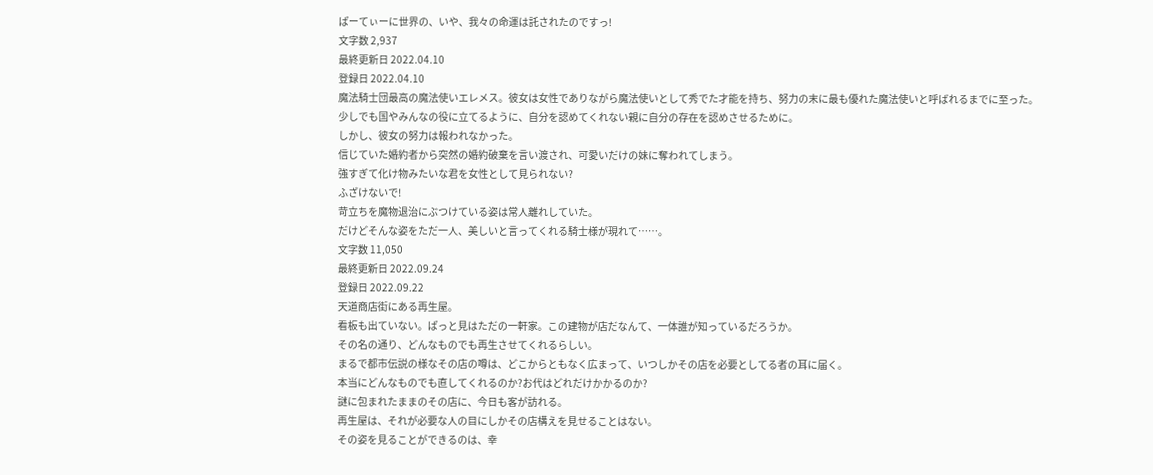ぱーてぃーに世界の、いや、我々の命運は託されたのですっ!
文字数 2,937
最終更新日 2022.04.10
登録日 2022.04.10
魔法騎士団最高の魔法使いエレメス。彼女は女性でありながら魔法使いとして秀でた才能を持ち、努力の末に最も優れた魔法使いと呼ばれるまでに至った。
少しでも国やみんなの役に立てるように、自分を認めてくれない親に自分の存在を認めさせるために。
しかし、彼女の努力は報われなかった。
信じていた婚約者から突然の婚約破棄を言い渡され、可愛いだけの妹に奪われてしまう。
強すぎて化け物みたいな君を女性として見られない?
ふざけないで!
苛立ちを魔物退治にぶつけている姿は常人離れしていた。
だけどそんな姿をただ一人、美しいと言ってくれる騎士様が現れて……。
文字数 11,050
最終更新日 2022.09.24
登録日 2022.09.22
天道商店街にある再生屋。
看板も出ていない。ぱっと見はただの一軒家。この建物が店だなんて、一体誰が知っているだろうか。
その名の通り、どんなものでも再生させてくれるらしい。
まるで都市伝説の様なその店の噂は、どこからともなく広まって、いつしかその店を必要としてる者の耳に届く。
本当にどんなものでも直してくれるのか?お代はどれだけかかるのか?
謎に包まれたままのその店に、今日も客が訪れる。
再生屋は、それが必要な人の目にしかその店構えを見せることはない。
その姿を見ることができるのは、幸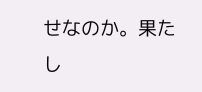せなのか。果たし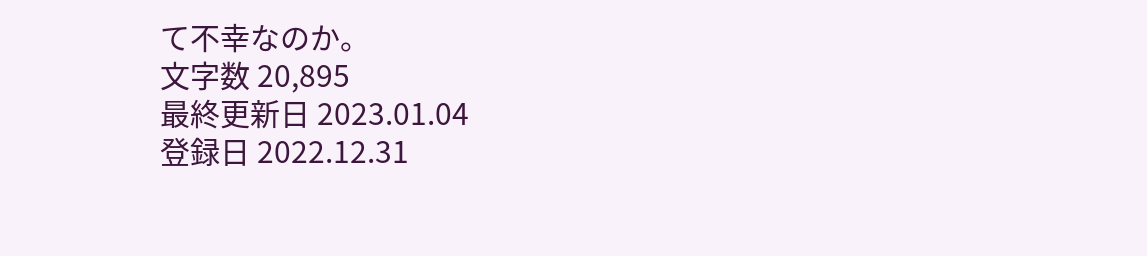て不幸なのか。
文字数 20,895
最終更新日 2023.01.04
登録日 2022.12.31